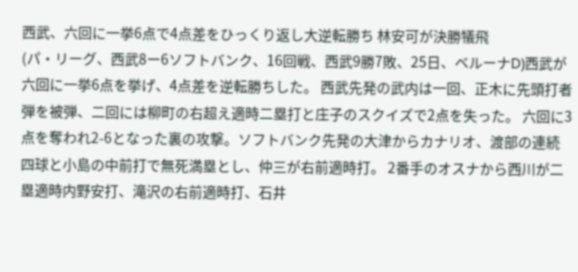西武、六回に一挙6点で4点差をひっくり返し大逆転勝ち 林安可が決勝犠飛
(パ・リーグ、西武8ー6ソフトバンク、16回戦、西武9勝7敗、25日、ベルーナD)西武が六回に一挙6点を挙げ、4点差を逆転勝ちした。 西武先発の武内は一回、正木に先頭打者弾を被弾、二回には柳町の右超え適時二塁打と庄子のスクイズで2点を失った。 六回に3点を奪われ2-6となった裏の攻撃。ソフトバンク先発の大津からカナリオ、渡部の連続四球と小島の中前打で無死満塁とし、仲三が右前適時打。 2番手のオスナから西川が二塁適時内野安打、滝沢の右前適時打、石井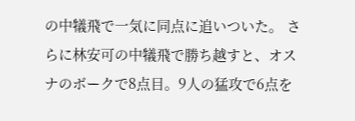の中犠飛で一気に同点に追いついた。 さらに林安可の中犠飛で勝ち越すと、オスナのボークで8点目。9人の猛攻で6点を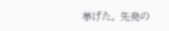挙げた。 先発の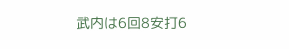武内は6回8安打6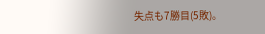失点も7勝目(5敗)。